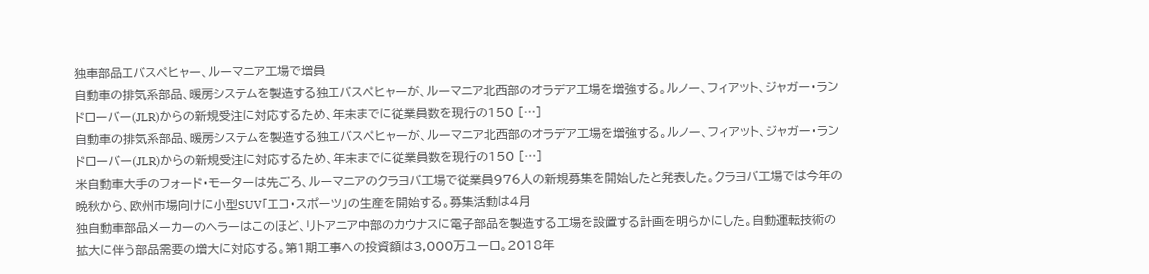独車部品エバスペヒャー、ルーマニア工場で増員
自動車の排気系部品、暖房システムを製造する独エバスペヒャーが、ルーマニア北西部のオラデア工場を増強する。ルノー、フィアット、ジャガー・ランドローバー(JLR)からの新規受注に対応するため、年末までに従業員数を現行の150 […]
自動車の排気系部品、暖房システムを製造する独エバスペヒャーが、ルーマニア北西部のオラデア工場を増強する。ルノー、フィアット、ジャガー・ランドローバー(JLR)からの新規受注に対応するため、年末までに従業員数を現行の150 […]
米自動車大手のフォード・モーターは先ごろ、ルーマニアのクラヨバ工場で従業員976人の新規募集を開始したと発表した。クラヨバ工場では今年の晩秋から、欧州市場向けに小型SUV「エコ・スポーツ」の生産を開始する。募集活動は4月
独自動車部品メーカーのヘラーはこのほど、リトアニア中部のカウナスに電子部品を製造する工場を設置する計画を明らかにした。自動運転技術の拡大に伴う部品需要の増大に対応する。第1期工事への投資額は3,000万ユーロ。2018年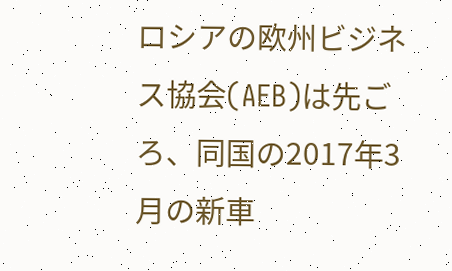ロシアの欧州ビジネス協会(AEB)は先ごろ、同国の2017年3月の新車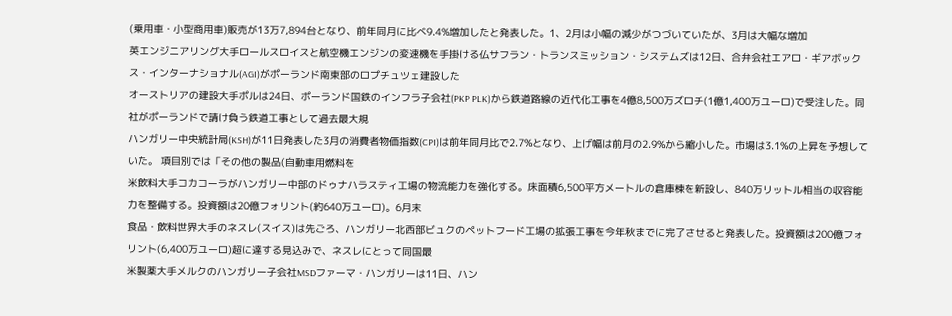(乗用車・小型商用車)販売が13万7,894台となり、前年同月に比べ9.4%増加したと発表した。1、2月は小幅の減少がつづいていたが、3月は大幅な増加
英エンジニアリング大手ロールスロイスと航空機エンジンの変速機を手掛ける仏サフラン・トランスミッション・システムズは12日、合弁会社エアロ・ギアボックス・インターナショナル(AGI)がポーランド南東部のロプチュツェ建設した
オーストリアの建設大手ポルは24日、ポーランド国鉄のインフラ子会社(PKP PLK)から鉄道路線の近代化工事を4億8,500万ズロチ(1億1,400万ユーロ)で受注した。同社がポーランドで請け負う鉄道工事として過去最大規
ハンガリー中央統計局(KSH)が11日発表した3月の消費者物価指数(CPI)は前年同月比で2.7%となり、上げ幅は前月の2.9%から縮小した。市場は3.1%の上昇を予想していた。 項目別では「その他の製品(自動車用燃料を
米飲料大手コカコーラがハンガリー中部のドゥナハラスティ工場の物流能力を強化する。床面積6,500平方メートルの倉庫棟を新設し、840万リットル相当の収容能力を整備する。投資額は20億フォリント(約640万ユーロ)。6月末
食品・飲料世界大手のネスレ(スイス)は先ごろ、ハンガリー北西部ビュクのペットフード工場の拡張工事を今年秋までに完了させると発表した。投資額は200億フォリント(6,400万ユーロ)超に達する見込みで、ネスレにとって同国最
米製薬大手メルクのハンガリー子会社MSDファーマ・ハンガリーは11日、ハン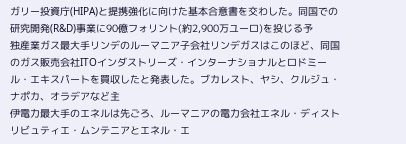ガリー投資庁(HIPA)と提携強化に向けた基本合意書を交わした。同国での研究開発(R&D)事業に90億フォリント(約2,900万ユーロ)を投じる予
独産業ガス最大手リンデのルーマニア子会社リンデガスはこのほど、同国のガス販売会社ITOインダストリーズ・インターナショナルとロドミール・エキスパートを買収したと発表した。ブカレスト、ヤシ、クルジュ・ナポカ、オラデアなど主
伊電力最大手のエネルは先ごろ、ルーマニアの電力会社エネル・ディストリビュティエ・ムンテニアとエネル・エ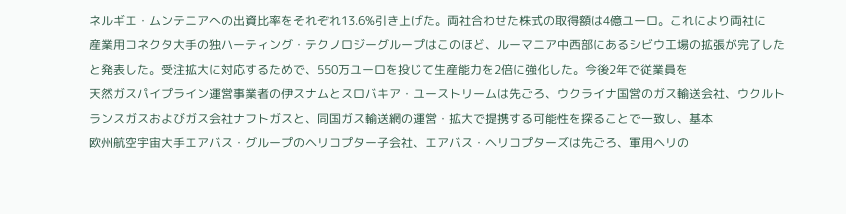ネルギエ・ムンテニアへの出資比率をそれぞれ13.6%引き上げた。両社合わせた株式の取得額は4億ユーロ。これにより両社に
産業用コネクタ大手の独ハーティング・テクノロジーグループはこのほど、ルーマニア中西部にあるシビウ工場の拡張が完了したと発表した。受注拡大に対応するためで、550万ユーロを投じて生産能力を2倍に強化した。今後2年で従業員を
天然ガスパイプライン運営事業者の伊スナムとスロバキア・ユーストリームは先ごろ、ウクライナ国営のガス輸送会社、ウクルトランスガスおよびガス会社ナフトガスと、同国ガス輸送網の運営・拡大で提携する可能性を探ることで一致し、基本
欧州航空宇宙大手エアバス・グループのヘリコプター子会社、エアバス・ヘリコプターズは先ごろ、軍用ヘリの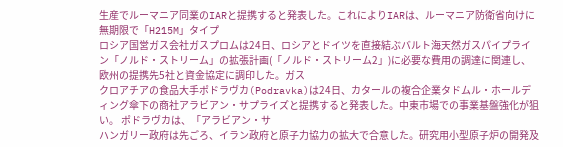生産でルーマニア同業のIARと提携すると発表した。これによりIARは、ルーマニア防衛省向けに無期限で「H215M」タイプ
ロシア国営ガス会社ガスプロムは24日、ロシアとドイツを直接結ぶバルト海天然ガスパイプライン「ノルド・ストリーム」の拡張計画(「ノルド・ストリーム2」)に必要な費用の調達に関連し、欧州の提携先5社と資金協定に調印した。ガス
クロアチアの食品大手ポドラヴカ(Podravka)は24日、カタールの複合企業タドムル・ホールディング傘下の商社アラビアン・サプライズと提携すると発表した。中東市場での事業基盤強化が狙い。 ポドラヴカは、「アラビアン・サ
ハンガリー政府は先ごろ、イラン政府と原子力協力の拡大で合意した。研究用小型原子炉の開発及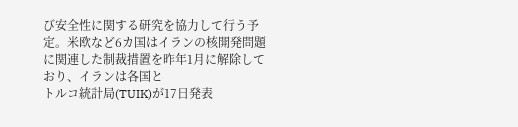び安全性に関する研究を協力して行う予定。米欧など6カ国はイランの核開発問題に関連した制裁措置を昨年1月に解除しており、イランは各国と
トルコ統計局(TUIK)が17日発表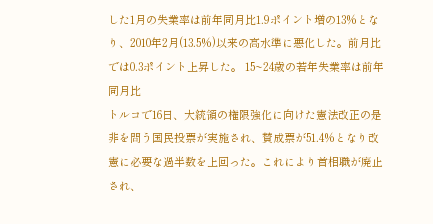した1月の失業率は前年同月比1.9ポイント増の13%となり、2010年2月(13.5%)以来の高水準に悪化した。前月比では0.3ポイント上昇した。 15~24歳の若年失業率は前年同月比
トルコで16日、大統領の権限強化に向けた憲法改正の是非を問う国民投票が実施され、賛成票が51.4%となり改憲に必要な過半数を上回った。これにより首相職が廃止され、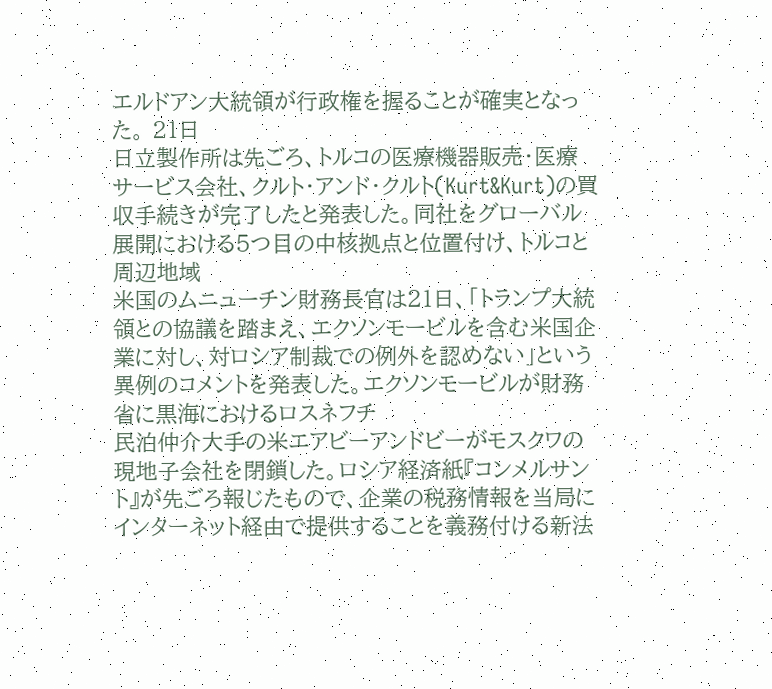エルドアン大統領が行政権を握ることが確実となった。 21日
日立製作所は先ごろ、トルコの医療機器販売・医療サービス会社、クルト・アンド・クルト(Kurt&Kurt)の買収手続きが完了したと発表した。同社をグローバル展開における5つ目の中核拠点と位置付け、トルコと周辺地域
米国のムニューチン財務長官は21日、「トランプ大統領との協議を踏まえ、エクソンモービルを含む米国企業に対し、対ロシア制裁での例外を認めない」という異例のコメントを発表した。エクソンモービルが財務省に黒海におけるロスネフチ
民泊仲介大手の米エアビーアンドビーがモスクワの現地子会社を閉鎖した。ロシア経済紙『コンメルサント』が先ごろ報じたもので、企業の税務情報を当局にインターネット経由で提供することを義務付ける新法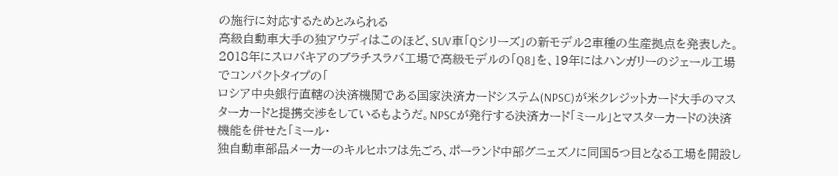の施行に対応するためとみられる
高級自動車大手の独アウディはこのほど、SUV車「Qシリーズ」の新モデル2車種の生産拠点を発表した。2018年にスロバキアのブラチスラバ工場で高級モデルの「Q8」を、19年にはハンガリーのジェール工場でコンパクトタイプの「
ロシア中央銀行直轄の決済機関である国家決済カードシステム(NPSC)が米クレジットカード大手のマスターカードと提携交渉をしているもようだ。NPSCが発行する決済カード「ミール」とマスターカードの決済機能を併せた「ミール・
独自動車部品メーカーのキルヒホフは先ごろ、ポーランド中部グニェズノに同国5つ目となる工場を開設し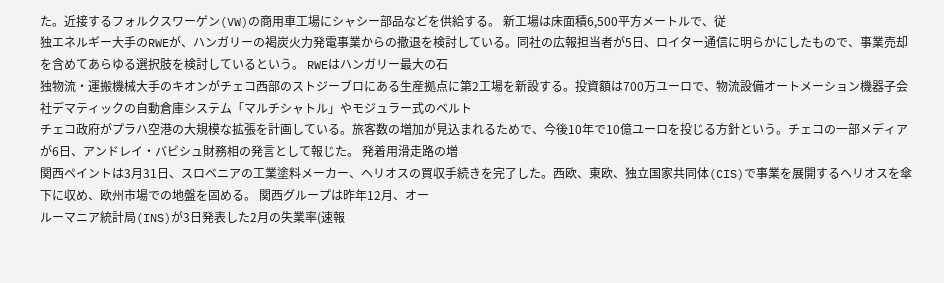た。近接するフォルクスワーゲン(VW)の商用車工場にシャシー部品などを供給する。 新工場は床面積6,500平方メートルで、従
独エネルギー大手のRWEが、ハンガリーの褐炭火力発電事業からの撤退を検討している。同社の広報担当者が5日、ロイター通信に明らかにしたもので、事業売却を含めてあらゆる選択肢を検討しているという。 RWEはハンガリー最大の石
独物流・運搬機械大手のキオンがチェコ西部のストジーブロにある生産拠点に第2工場を新設する。投資額は700万ユーロで、物流設備オートメーション機器子会社デマティックの自動倉庫システム「マルチシャトル」やモジュラー式のベルト
チェコ政府がプラハ空港の大規模な拡張を計画している。旅客数の増加が見込まれるためで、今後10年で10億ユーロを投じる方針という。チェコの一部メディアが6日、アンドレイ・バビシュ財務相の発言として報じた。 発着用滑走路の増
関西ペイントは3月31日、スロベニアの工業塗料メーカー、ヘリオスの買収手続きを完了した。西欧、東欧、独立国家共同体(CIS)で事業を展開するヘリオスを傘下に収め、欧州市場での地盤を固める。 関西グループは昨年12月、オー
ルーマニア統計局(INS)が3日発表した2月の失業率(速報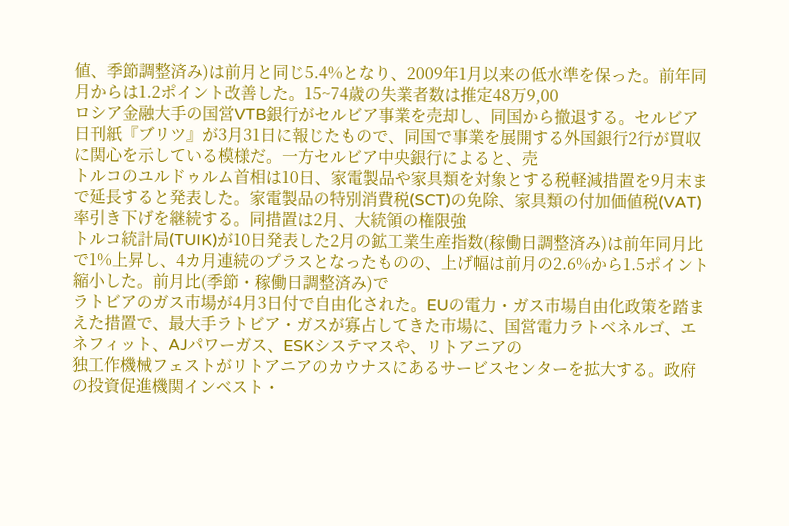値、季節調整済み)は前月と同じ5.4%となり、2009年1月以来の低水準を保った。前年同月からは1.2ポイント改善した。15~74歳の失業者数は推定48万9,00
ロシア金融大手の国営VTB銀行がセルビア事業を売却し、同国から撤退する。セルビア日刊紙『ブリツ』が3月31日に報じたもので、同国で事業を展開する外国銀行2行が買収に関心を示している模様だ。一方セルビア中央銀行によると、売
トルコのユルドゥルム首相は10日、家電製品や家具類を対象とする税軽減措置を9月末まで延長すると発表した。家電製品の特別消費税(SCT)の免除、家具類の付加価値税(VAT)率引き下げを継続する。同措置は2月、大統領の権限強
トルコ統計局(TUIK)が10日発表した2月の鉱工業生産指数(稼働日調整済み)は前年同月比で1%上昇し、4カ月連続のプラスとなったものの、上げ幅は前月の2.6%から1.5ポイント縮小した。前月比(季節・稼働日調整済み)で
ラトビアのガス市場が4月3日付で自由化された。EUの電力・ガス市場自由化政策を踏まえた措置で、最大手ラトビア・ガスが寡占してきた市場に、国営電力ラトベネルゴ、エネフィット、AJパワーガス、ESKシステマスや、リトアニアの
独工作機械フェストがリトアニアのカウナスにあるサービスセンターを拡大する。政府の投資促進機関インベスト・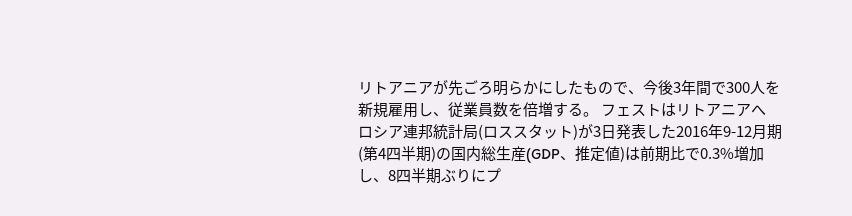リトアニアが先ごろ明らかにしたもので、今後3年間で300人を新規雇用し、従業員数を倍増する。 フェストはリトアニアへ
ロシア連邦統計局(ロススタット)が3日発表した2016年9-12月期(第4四半期)の国内総生産(GDP、推定値)は前期比で0.3%増加し、8四半期ぶりにプ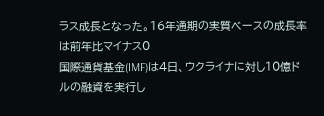ラス成長となった。16年通期の実質ベースの成長率は前年比マイナス0
国際通貨基金(IMF)は4日、ウクライナに対し10億ドルの融資を実行し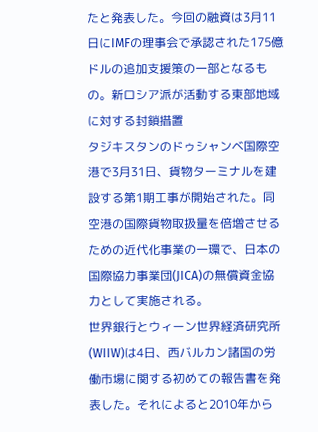たと発表した。今回の融資は3月11日にIMFの理事会で承認された175億ドルの追加支援策の一部となるもの。新ロシア派が活動する東部地域に対する封鎖措置
タジキスタンのドゥシャンベ国際空港で3月31日、貨物ターミナルを建設する第1期工事が開始された。同空港の国際貨物取扱量を倍増させるための近代化事業の一環で、日本の国際協力事業団(JICA)の無償資金協力として実施される。
世界銀行とウィーン世界経済研究所(WIIW)は4日、西バルカン諸国の労働市場に関する初めての報告書を発表した。それによると2010年から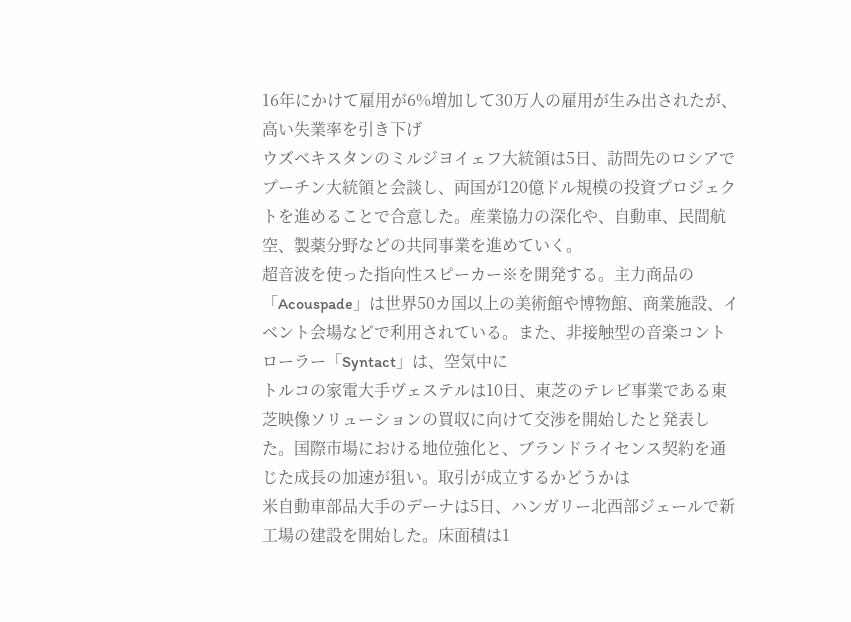16年にかけて雇用が6%増加して30万人の雇用が生み出されたが、高い失業率を引き下げ
ウズベキスタンのミルジヨイェフ大統領は5日、訪問先のロシアでプーチン大統領と会談し、両国が120億ドル規模の投資プロジェクトを進めることで合意した。産業協力の深化や、自動車、民間航空、製薬分野などの共同事業を進めていく。
超音波を使った指向性スピーカー※を開発する。主力商品の「Acouspade」は世界50カ国以上の美術館や博物館、商業施設、イベント会場などで利用されている。また、非接触型の音楽コントローラー「Syntact」は、空気中に
トルコの家電大手ヴェステルは10日、東芝のテレビ事業である東芝映像ソリューションの買収に向けて交渉を開始したと発表した。国際市場における地位強化と、ブランドライセンス契約を通じた成長の加速が狙い。取引が成立するかどうかは
米自動車部品大手のデーナは5日、ハンガリー北西部ジェールで新工場の建設を開始した。床面積は1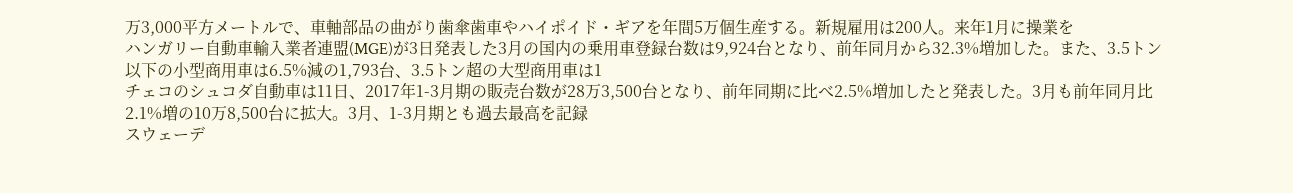万3,000平方メートルで、車軸部品の曲がり歯傘歯車やハイポイド・ギアを年間5万個生産する。新規雇用は200人。来年1月に操業を
ハンガリー自動車輸入業者連盟(MGE)が3日発表した3月の国内の乗用車登録台数は9,924台となり、前年同月から32.3%増加した。また、3.5トン以下の小型商用車は6.5%減の1,793台、3.5トン超の大型商用車は1
チェコのシュコダ自動車は11日、2017年1-3月期の販売台数が28万3,500台となり、前年同期に比べ2.5%増加したと発表した。3月も前年同月比2.1%増の10万8,500台に拡大。3月、1-3月期とも過去最高を記録
スウェーデ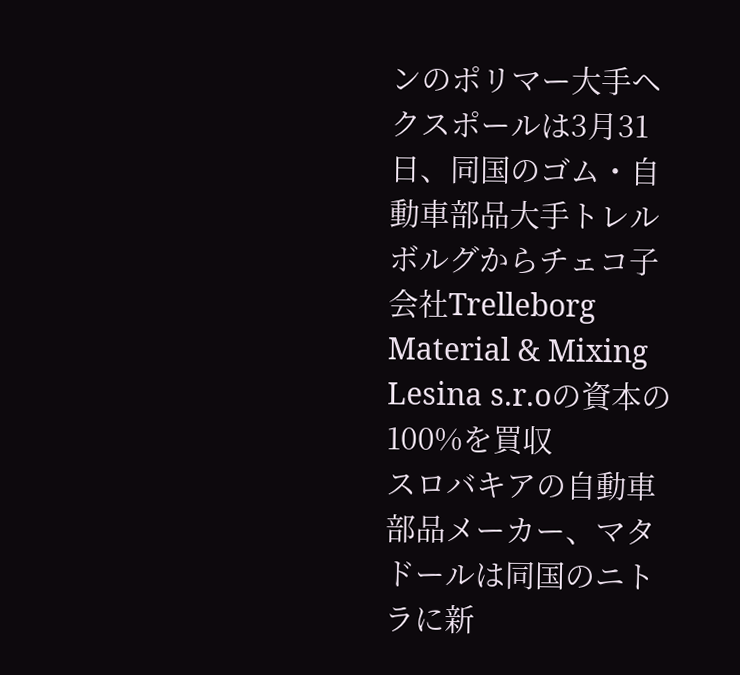ンのポリマー大手ヘクスポールは3月31日、同国のゴム・自動車部品大手トレルボルグからチェコ子会社Trelleborg Material & Mixing Lesina s.r.oの資本の100%を買収
スロバキアの自動車部品メーカー、マタドールは同国のニトラに新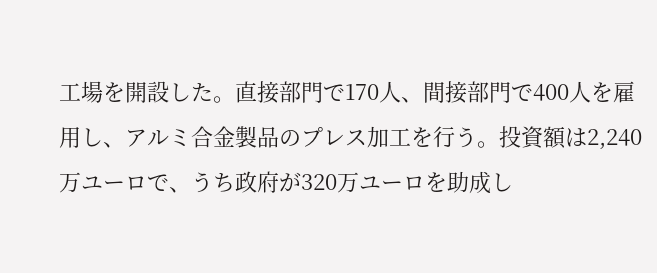工場を開設した。直接部門で170人、間接部門で400人を雇用し、アルミ合金製品のプレス加工を行う。投資額は2,240万ユーロで、うち政府が320万ユーロを助成し